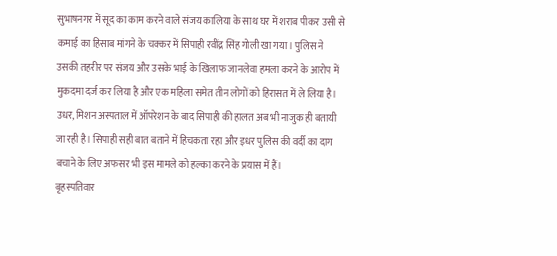सुभाषनगर में सूद का काम करने वाले संजय कालिया के साथ घर में शराब पीकर उसी से कमाई का हिसाब मांगने के चक्कर में सिपाही रवींद्र सिंह गोली खा गया। पुलिस ने उसकी तहरीर पर संजय और उसके भाई के खिलाफ जानलेवा हमला करने के आरोप में मुकदमा दर्ज कर लिया है और एक महिला समेत तीन लोगों को हिरासत में ले लिया है। उधर, मिशन अस्पताल में ऑपरेशन के बाद सिपाही की हालत अब भी नाजुक ही बतायी जा रही है। सिपाही सही बात बताने में हिचकता रहा और इधर पुलिस की वर्दी का दाग बचाने के लिए अफसर भी इस मामले को हल्का करने के प्रयास में हैं।
बृहस्पतिवार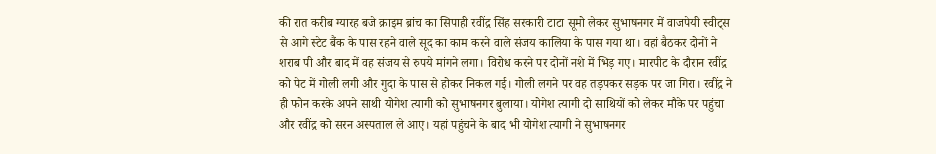की रात करीब ग्यारह बजे क्राइम ब्रांच का सिपाही रवींद्र सिंह सरकारी टाटा सूमो लेकर सुभाषनगर में वाजपेयी स्वीट्स से आगे स्टेट बैंक के पास रहने वाले सूद का काम करने वाले संजय कालिया के पास गया था। वहां बैठकर दोनों ने शराब पी और बाद में वह संजय से रुपये मांगने लगा। विरोध करने पर दोनों नशे में भिड़ गए। मारपीट के दौरान रवींद्र को पेट में गोली लगी और गुदा के पास से होकर निकल गई। गोली लगने पर वह तड़पकर सड़क पर जा गिरा। रवींद्र ने ही फोन करके अपने साथी योगेश त्यागी को सुभाषनगर बुलाया। योगेश त्यागी दो साथियों को लेकर मौके पर पहुंचा और रवींद्र को सरन अस्पताल ले आए। यहां पहुंचने के बाद भी योगेश त्यागी ने सुभाषनगर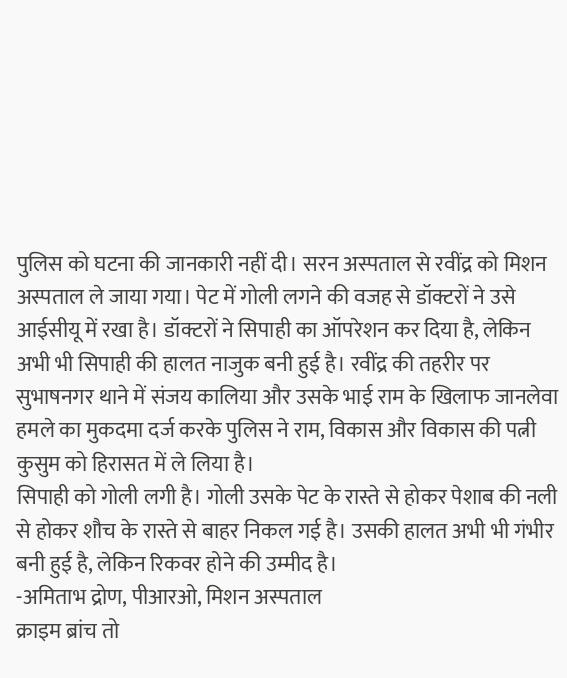पुलिस को घटना की जानकारी नहीं दी। सरन अस्पताल से रवींद्र को मिशन अस्पताल ले जाया गया। पेट में गोली लगने की वजह से डॉक्टरों ने उसे आईसीयू में रखा है। डॉक्टरों ने सिपाही का ऑपरेशन कर दिया है, लेकिन अभी भी सिपाही की हालत नाजुक बनी हुई है। रवींद्र की तहरीर पर सुभाषनगर थाने में संजय कालिया और उसके भाई राम के खिलाफ जानलेवा हमले का मुकदमा दर्ज करके पुलिस ने राम, विकास और विकास की पत्नी कुसुम को हिरासत में ले लिया है।
सिपाही को गोली लगी है। गोली उसके पेट के रास्ते से होकर पेशाब की नली से होकर शौच के रास्ते से बाहर निकल गई है। उसकी हालत अभी भी गंभीर बनी हुई है, लेकिन रिकवर होने की उम्मीद है।
-अमिताभ द्रोण, पीआरओ, मिशन अस्पताल
क्राइम ब्रांच तो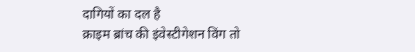दागियों का दल है
क्राइम ब्रांच की इंवेस्टीगेशन विंग तो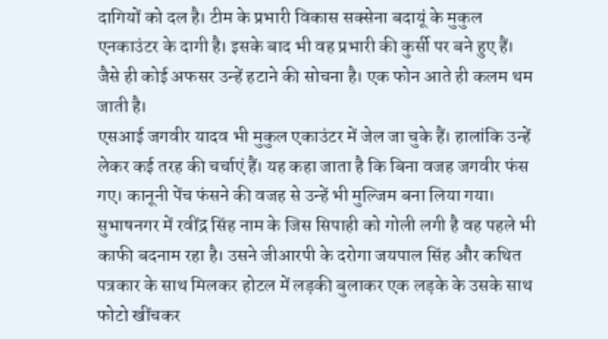दागियों को दल है। टीम के प्रभारी विकास सक्सेना बदायूं के मुकुल एनकाउंटर के दागी है। इसके बाद भी वह प्रभारी की कुर्सी पर बने हुए हैं। जैसे ही कोई अफसर उन्हें हटाने की सोचना है। एक फोन आते ही कलम थम जाती है।
एसआई जगवीर यादव भी मुकुल एकाउंटर में जेल जा चुके हैं। हालांकि उन्हें लेकर कई तरह की चर्चाएं हैं। यह कहा जाता है कि बिना वजह जगवीर फंस गए। कानूनी पेंच फंसने की वजह से उन्हें भी मुल्जिम बना लिया गया। सुभाषनगर में रवींद्र सिंह नाम के जिस सिपाही को गोली लगी है वह पहले भी काफी बदनाम रहा है। उसने जीआरपी के दरोगा जयपाल सिंह और कथित पत्रकार के साथ मिलकर होटल में लड़की बुलाकर एक लड़के के उसके साथ फोटो खींचकर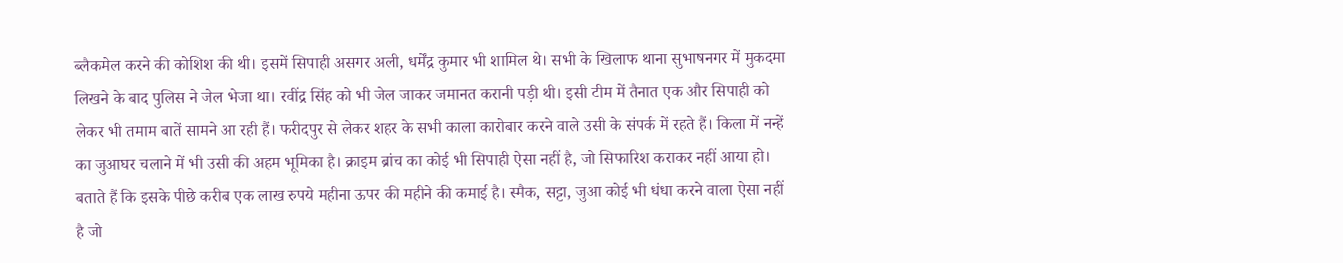ब्लैकमेल करने की कोशिश की थी। इसमें सिपाही असगर अली, धर्मेंद्र कुमार भी शामिल थे। सभी के खिलाफ थाना सुभाषनगर में मुकदमा लिखने के बाद पुलिस ने जेल भेजा था। रवींद्र सिंह को भी जेल जाकर जमानत करानी पड़ी थी। इसी टीम में तैनात एक और सिपाही को लेकर भी तमाम बातें सामने आ रही हैं। फरीदपुर से लेकर शहर के सभी काला कारोबार करने वाले उसी के संपर्क में रहते हैं। किला में नन्हें का जुआघर चलाने में भी उसी की अहम भूमिका है। क्राइम ब्रांच का कोई भी सिपाही ऐसा नहीं है, जो सिफारिश कराकर नहीं आया हो। बताते हैं कि इसके पीछे करीब एक लाख रुपये महीना ऊपर की महीने की कमाई है। स्मैक, सट्टा, जुआ कोई भी धंधा करने वाला ऐसा नहीं है जो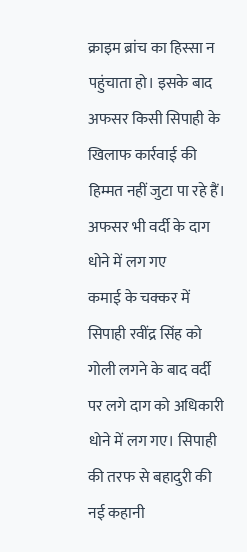क्राइम ब्रांच का हिस्सा न पहुंचाता हो। इसके बाद अफसर किसी सिपाही के खिलाफ कार्रवाई की हिम्मत नहीं जुटा पा रहे हैं।
अफसर भी वर्दी के दाग धोने में लग गए
कमाई के चक्कर में सिपाही रवींद्र सिंह को गोली लगने के बाद वर्दी पर लगे दाग को अधिकारी धोने में लग गए। सिपाही की तरफ से बहादुरी की नई कहानी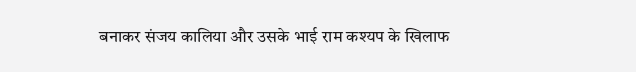बनाकर संजय कालिया और उसके भाई राम कश्यप के खिलाफ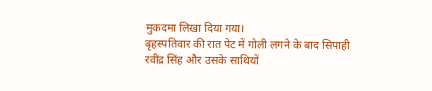मुकदमा लिखा दिया गया।
बृहस्पतिवार की रात पेट में गोली लगने के बाद सिपाही रवींद्र सिंह और उसके साथियों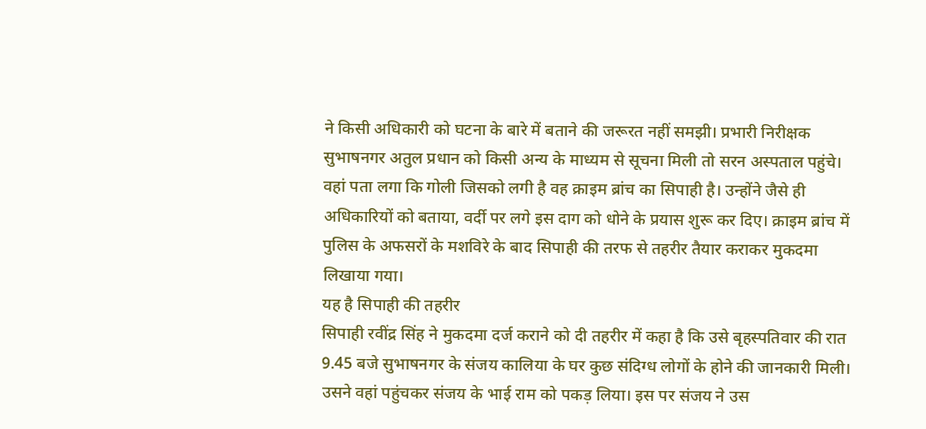ने किसी अधिकारी को घटना के बारे में बताने की जरूरत नहीं समझी। प्रभारी निरीक्षक सुभाषनगर अतुल प्रधान को किसी अन्य के माध्यम से सूचना मिली तो सरन अस्पताल पहुंचे। वहां पता लगा कि गोली जिसको लगी है वह क्राइम ब्रांच का सिपाही है। उन्होंने जैसे ही अधिकारियों को बताया, वर्दी पर लगे इस दाग को धोने के प्रयास शुरू कर दिए। क्राइम ब्रांच में पुलिस के अफसरों के मशविरे के बाद सिपाही की तरफ से तहरीर तैयार कराकर मुकदमा लिखाया गया।
यह है सिपाही की तहरीर
सिपाही रवींद्र सिंह ने मुकदमा दर्ज कराने को दी तहरीर में कहा है कि उसे बृहस्पतिवार की रात 9.45 बजे सुभाषनगर के संजय कालिया के घर कुछ संदिग्ध लोगों के होने की जानकारी मिली। उसने वहां पहुंचकर संजय के भाई राम को पकड़ लिया। इस पर संजय ने उस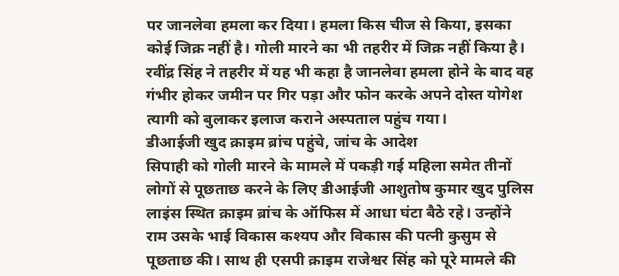पर जानलेवा हमला कर दिया। हमला किस चीज से किया, इसका कोई जिक्र नहीं है। गोली मारने का भी तहरीर में जिक्र नहीं किया है। रवींद्र सिंह ने तहरीर में यह भी कहा है जानलेवा हमला होने के बाद वह गंभीर होकर जमीन पर गिर पड़ा और फोन करके अपने दोस्त योगेश त्यागी को बुलाकर इलाज कराने अस्पताल पहुंच गया।
डीआईजी खुद क्राइम ब्रांच पहुंचे, जांच के आदेश
सिपाही को गोली मारने के मामले में पकड़ी गई महिला समेत तीनों लोगों से पूछताछ करने के लिए डीआईजी आशुतोष कुमार खुद पुलिस लाइंस स्थित क्राइम ब्रांच के ऑफिस में आधा घंटा बैठे रहे। उन्होंने राम उसके भाई विकास कश्यप और विकास की पत्नी कुसुम से पूछताछ की। साथ ही एसपी क्राइम राजेश्वर सिंह को पूरे मामले की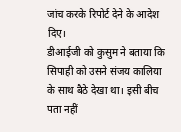जांच करके रिपोर्ट देने के आदेश दिए।
डीआईजी को कुसुम ने बताया कि सिपाही को उसने संजय कालिया के साथ बैठे देखा था। इसी बीच पता नहीं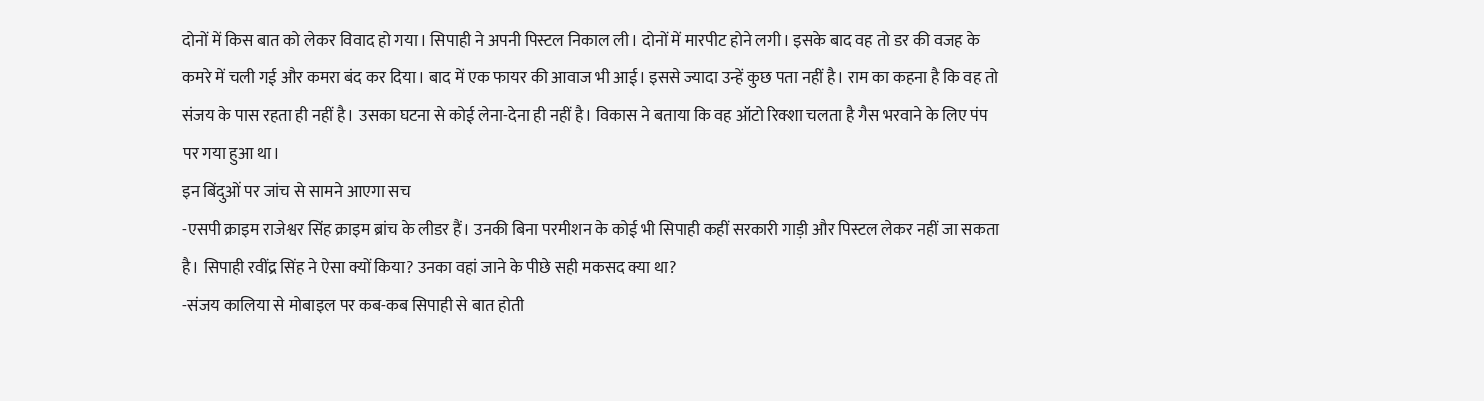दोनों में किस बात को लेकर विवाद हो गया। सिपाही ने अपनी पिस्टल निकाल ली। दोनों में मारपीट होने लगी। इसके बाद वह तो डर की वजह के कमरे में चली गई और कमरा बंद कर दिया। बाद में एक फायर की आवाज भी आई। इससे ज्यादा उन्हें कुछ पता नहीं है। राम का कहना है कि वह तो संजय के पास रहता ही नहीं है। उसका घटना से कोई लेना-देना ही नहीं है। विकास ने बताया कि वह ऑटो रिक्शा चलता है गैस भरवाने के लिए पंप पर गया हुआ था।
इन बिंदुओं पर जांच से सामने आएगा सच
-एसपी क्राइम राजेश्वर सिंह क्राइम ब्रांच के लीडर हैं। उनकी बिना परमीशन के कोई भी सिपाही कहीं सरकारी गाड़ी और पिस्टल लेकर नहीं जा सकता है। सिपाही रवींद्र सिंह ने ऐसा क्यों किया? उनका वहां जाने के पीछे सही मकसद क्या था?
-संजय कालिया से मोबाइल पर कब-कब सिपाही से बात होती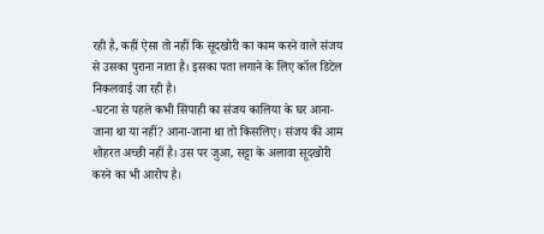रही है, कहीं ऐसा तो नहीं कि सूदखोरी का काम करने वाले संजय से उसका पुराना नाता है। इसका पता लगाने के लिए कॉल डिटेल निकलवाई जा रही है।
-घटना से पहले कभी सिपाही का संजय कालिया के घर आना-जाना था या नहीं? आना-जाना था तो किसलिए। संजय की आम शोहरत अच्छी नहीं है। उस पर जुआ, सट्टा के अलावा सूदखोरी करने का भी आरोप है।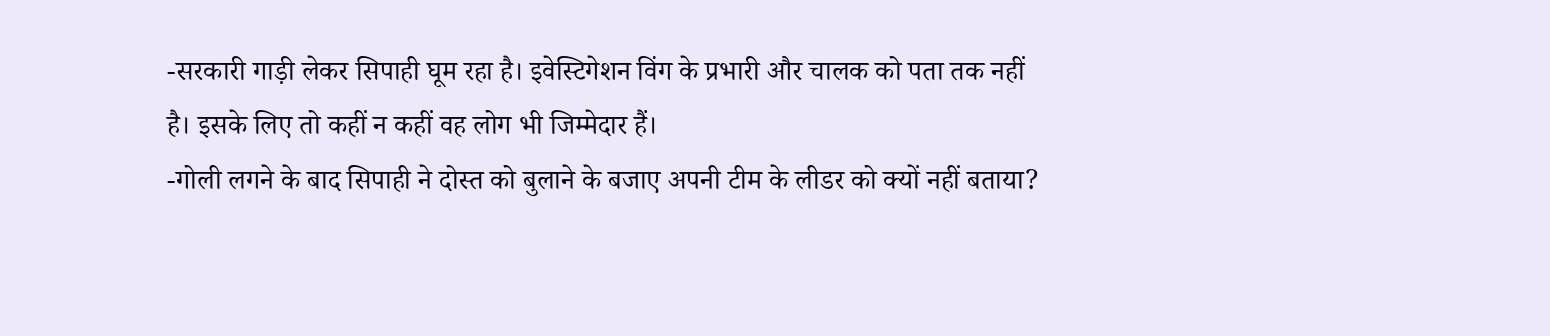-सरकारी गाड़ी लेकर सिपाही घूम रहा है। इवेस्टिगेशन विंग के प्रभारी और चालक को पता तक नहीं है। इसके लिए तो कहीं न कहीं वह लोग भी जिम्मेदार हैं।
-गोली लगने के बाद सिपाही ने दोस्त को बुलाने के बजाए अपनी टीम के लीडर को क्यों नहीं बताया?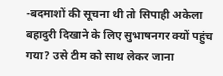-बदमाशों की सूचना थी तो सिपाही अकेला बहादुरी दिखाने के लिए सुभाषनगर क्यों पहुंच गया? उसे टीम को साथ लेकर जाना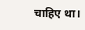चाहिए था।